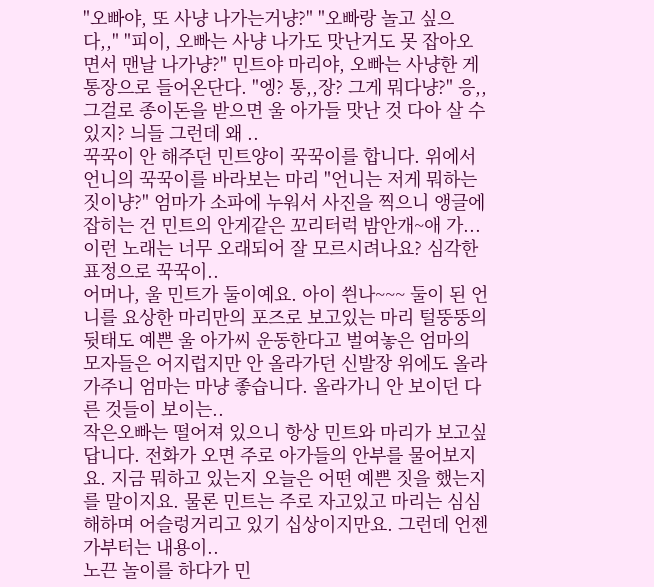"오빠야, 또 사냥 나가는거냥?" "오빠랑 놀고 싶으다,," "피이, 오빠는 사냥 나가도 맛난거도 못 잡아오면서 맨날 나가냥?" 민트야 마리야, 오빠는 사냥한 게 통장으로 들어온단다. "엥? 통,,장? 그게 뭐다냥?" 응,,그걸로 종이돈을 받으면 울 아가들 맛난 것 다아 살 수 있지? 늬들 그런데 왜 ..
꾹꾹이 안 해주던 민트양이 꾹꾹이를 합니다. 위에서 언니의 꾹꾹이를 바라보는 마리 "언니는 저게 뭐하는 짓이냥?" 엄마가 소파에 누워서 사진을 찍으니 앵글에 잡히는 건 민트의 안게같은 꼬리터럭 밤안개~애 가...이런 노래는 너무 오래되어 잘 모르시려나요? 심각한 표정으로 꾹꾹이..
어머나, 울 민트가 둘이예요. 아이 씐나~~~ 둘이 된 언니를 요상한 마리만의 포즈로 보고있는 마리 털뚱뚱의 뒷태도 예쁜 울 아가씨 운동한다고 벌여놓은 엄마의 모자들은 어지럽지만 안 올라가던 신발장 위에도 올라가주니 엄마는 마냥 좋습니다. 올라가니 안 보이던 다른 것들이 보이는..
작은오빠는 떨어져 있으니 항상 민트와 마리가 보고싶답니다. 전화가 오면 주로 아가들의 안부를 물어보지요. 지금 뭐하고 있는지 오늘은 어떤 예쁜 짓을 했는지를 말이지요. 물론 민트는 주로 자고있고 마리는 심심해하며 어슬렁거리고 있기 십상이지만요. 그런데 언젠가부터는 내용이..
노끈 놀이를 하다가 민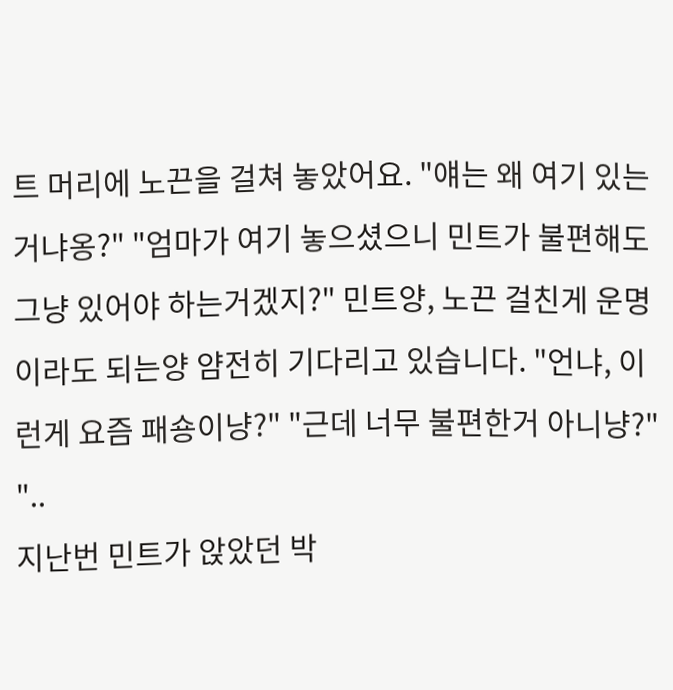트 머리에 노끈을 걸쳐 놓았어요. "얘는 왜 여기 있는거냐옹?" "엄마가 여기 놓으셨으니 민트가 불편해도 그냥 있어야 하는거겠지?" 민트양, 노끈 걸친게 운명이라도 되는양 얌전히 기다리고 있습니다. "언냐, 이런게 요즘 패숑이냥?" "근데 너무 불편한거 아니냥?" "..
지난번 민트가 앉았던 박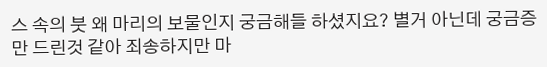스 속의 붓 왜 마리의 보물인지 궁금해들 하셨지요? 별거 아닌데 궁금증만 드린것 같아 죄송하지만 마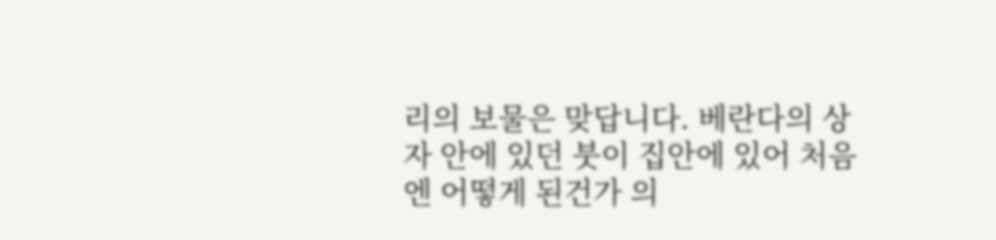리의 보물은 맞답니다. 베란다의 상자 안에 있던 붓이 집안에 있어 처음엔 어떻게 된건가 의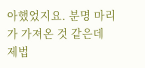아했었지요. 분명 마리가 가져온 것 같은데 제법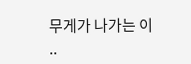무게가 나가는 이 ..